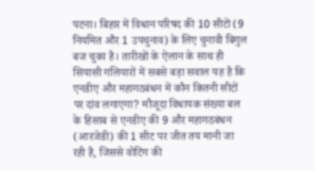पटना। बिहार में विधान परिषद की 10 सीटों (9 नियमित और 1 उपचुनाव) के लिए चुनावी बिगुल बज चुका है। तारीखों के ऐलान के साथ ही सियासी गलियारों में सबसे बड़ा सवाल यह है कि एनडीए और महागठबंधन में कौन कितनी सीटों पर दांव लगाएगा? मौजूदा विधायक संख्या बल के हिसाब से एनडीए की 9 और महागठबंधन (आरजेडी) की 1 सीट पर जीत तय मानी जा रही है, जिससे वोटिंग की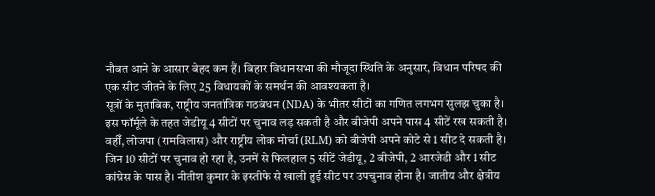नौबत आने के आसार बेहद कम हैं। बिहार विधानसभा की मौजूदा स्थिति के अनुसार, विधान परिषद की एक सीट जीतने के लिए 25 विधायकों के समर्थन की आवश्यकता है।
सूत्रों के मुताबिक, राष्ट्रीय जनतांत्रिक गठबंधन (NDA) के भीतर सीटों का गणित लगभग सुलझ चुका है। इस फॉर्मूले के तहत जेडीयू 4 सीटों पर चुनाव लड़ सकती है और बीजेपी अपने पास 4 सीटें रख सकती है। वहीँ, लोजपा (रामविलास) और राष्ट्रीय लोक मोर्चा (RLM) को बीजेपी अपने कोटे से 1 सीट दे सकती है। जिन 10 सीटों पर चुनाव हो रहा है, उनमें से फिलहाल 5 सीटें जेडीयू, 2 बीजेपी, 2 आरजेडी और 1 सीट कांग्रेस के पास है। नीतीश कुमार के इस्तीफे से खाली हुई सीट पर उपचुनाव होना है। जातीय और क्षेत्रीय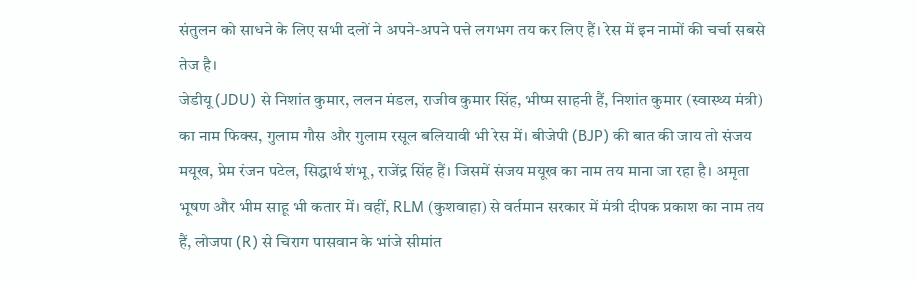संतुलन को साधने के लिए सभी दलों ने अपने-अपने पत्ते लगभग तय कर लिए हैं। रेस में इन नामों की चर्चा सबसे तेज है।
जेडीयू (JDU) से निशांत कुमार, ललन मंडल, राजीव कुमार सिंह, भीष्म साहनी हैं, निशांत कुमार (स्वास्थ्य मंत्री) का नाम फिक्स, गुलाम गौस और गुलाम रसूल बलियावी भी रेस में। बीजेपी (BJP) की बात की जाय तो संजय मयूख, प्रेम रंजन पटेल, सिद्धार्थ शंभू, राजेंद्र सिंह हैं। जिसमें संजय मयूख का नाम तय माना जा रहा है। अमृता भूषण और भीम साहू भी कतार में। वहीं, RLM (कुशवाहा) से वर्तमान सरकार में मंत्री दीपक प्रकाश का नाम तय हैं, लोजपा (R) से चिराग पासवान के भांजे सीमांत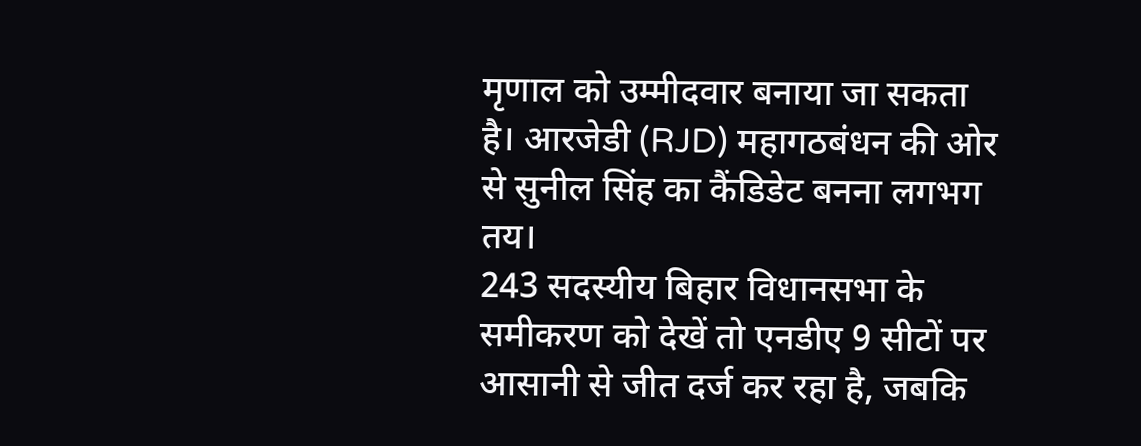मृणाल को उम्मीदवार बनाया जा सकता है। आरजेडी (RJD) महागठबंधन की ओर से सुनील सिंह का कैंडिडेट बनना लगभग तय।
243 सदस्यीय बिहार विधानसभा के समीकरण को देखें तो एनडीए 9 सीटों पर आसानी से जीत दर्ज कर रहा है, जबकि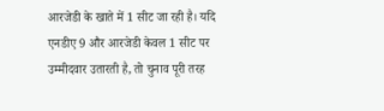आरजेडी के खाते में 1 सीट जा रही है। यदि एनडीए 9 और आरजेडी केवल 1 सीट पर उम्मीदवार उतारती है, तो चुनाव पूरी तरह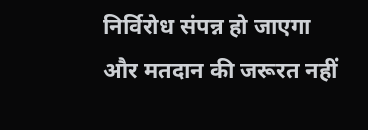निर्विरोध संपन्न हो जाएगा और मतदान की जरूरत नहीं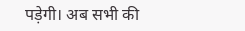पड़ेगी। अब सभी की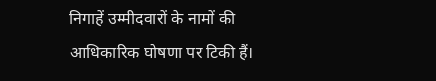निगाहें उम्मीदवारों के नामों की आधिकारिक घोषणा पर टिकी हैं।